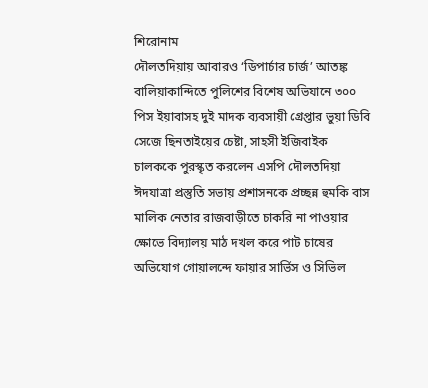শিরোনাম
দৌলতদিয়ায় আবারও ‘ডিপার্চার চার্জ’ আতঙ্ক বালিয়াকান্দিতে পুলিশের বিশেষ অভিযানে ৩০০ পিস ইয়াবাসহ দুই মাদক ব্যবসায়ী গ্রেপ্তার ভুয়া ডিবি সেজে ছিনতাইয়ের চেষ্টা, সাহসী ইজিবাইক চালককে পুরস্কৃত করলেন এসপি দৌলতদিয়া ঈদযাত্রা প্রস্তুতি সভায় প্রশাসনকে প্রচ্ছন্ন হুমকি বাস মালিক নেতার রাজবাড়ীতে চাকরি না পাওয়ার ক্ষোভে বিদ্যালয় মাঠ দখল করে পাট চাষের অভিযোগ গোয়ালন্দে ফায়ার সার্ভিস ও সিভিল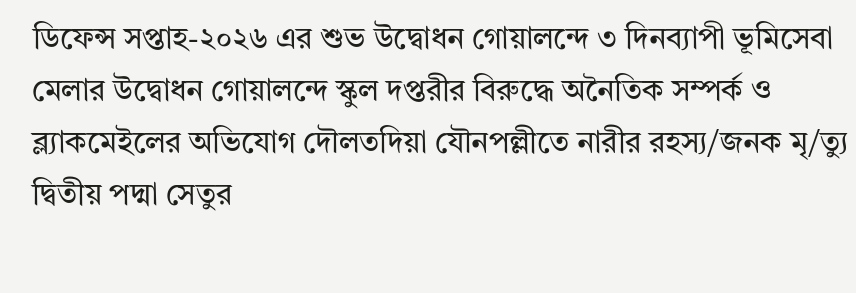ডিফেন্স সপ্তাহ-২০২৬ এর শুভ উদ্বোধন গোয়ালন্দে ৩ দিনব্যাপী ভূমিসেবা মেলার উদ্বোধন গোয়ালন্দে স্কুল দপ্তরীর বিরুদ্ধে অনৈতিক সম্পর্ক ও ব্ল্যাকমেইলের অভিযোগ দৌলতদিয়া যৌনপল্লীতে নারীর রহস্য/জনক মৃ/ত্যু দ্বিতীয় পদ্মা সেতুর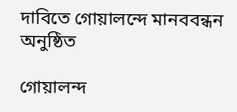দাবিতে গোয়ালন্দে মানববন্ধন অনুষ্ঠিত

গোয়ালন্দ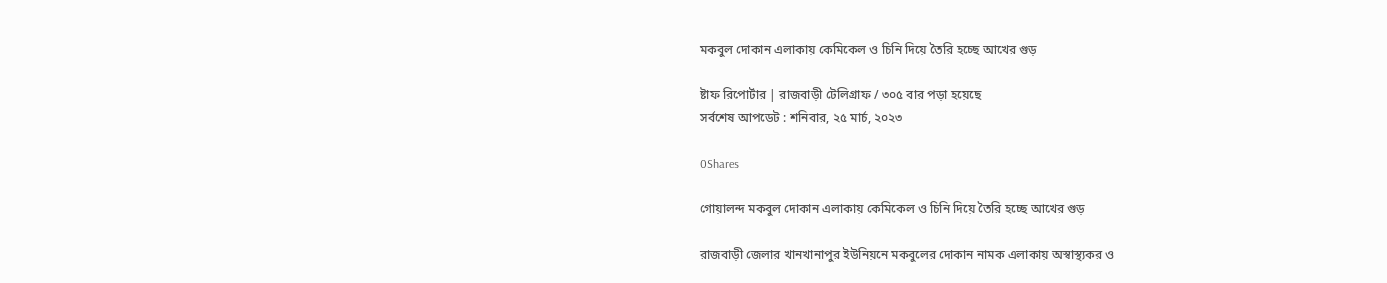মকবুল দোকান এলাকায় কেমিকেল ও চিনি দিয়ে তৈরি হচ্ছে আখের গুড়

ষ্টাফ রিপোর্টার | রাজবাড়ী টেলিগ্রাফ / ৩০৫ বার পড়া হয়েছে
সর্বশেষ আপডেট : শনিবার, ২৫ মার্চ, ২০২৩

0Shares

গোয়ালন্দ মকবুল দোকান এলাকায় কেমিকেল ও চিনি দিয়ে তৈরি হচ্ছে আখের গুড়

রাজবাড়ী জেলার খানখানাপুর ইউনিয়নে মকবুলের দোকান নামক এলাকায় অস্বাস্থ্যকর ও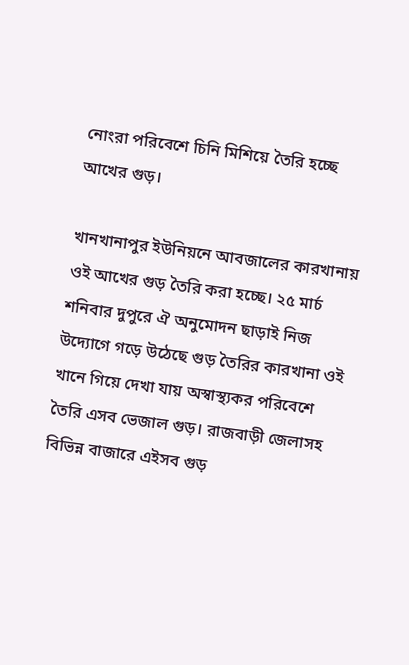নোংরা পরিবেশে চিনি মিশিয়ে তৈরি হচ্ছে আখের গুড়।

খানখানাপুর ইউনিয়নে আবজালের কারখানায় ওই আখের গুড় তৈরি করা হচ্ছে। ২৫ মার্চ শনিবার দুপুরে ঐ অনুমোদন ছাড়াই নিজ উদ্যোগে গড়ে উঠেছে গুড় তৈরির কারখানা ওই খানে গিয়ে দেখা যায় অস্বাস্থ্যকর পরিবেশে তৈরি এসব ভেজাল গুড়। রাজবাড়ী জেলাসহ বিভিন্ন বাজারে এইসব গুড়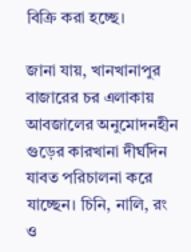বিক্রি করা হচ্ছে।

জানা যায়, খানখানাপুর বাজারের চর এলাকায় আবজালের অনুমোদনহীন গুড়ের কারখানা দীর্ঘদিন যাবত পরিচালনা করে যাচ্ছেন। চিনি, নালি, রং ও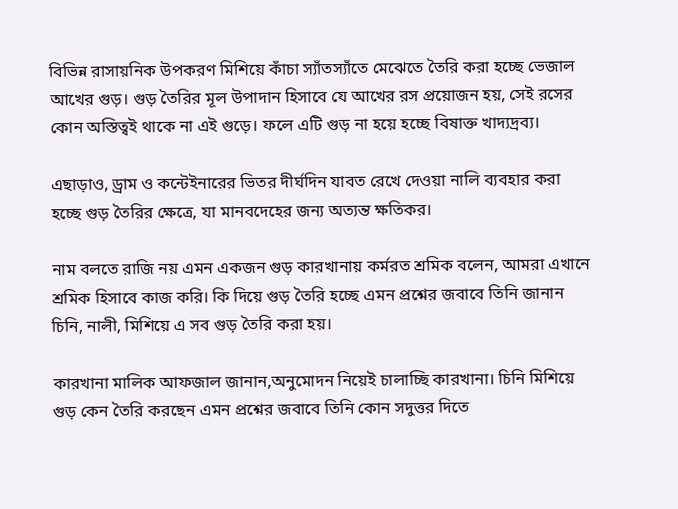বিভিন্ন রাসায়নিক উপকরণ মিশিয়ে কাঁচা স্যাঁতস্যাঁতে মেঝেতে তৈরি করা হচ্ছে ভেজাল আখের গুড়। গুড় তৈরির মূল উপাদান হিসাবে যে আখের রস প্রয়োজন হয়, সেই রসের কোন অস্তিত্বই থাকে না এই গু‌ড়ে। ফলে এটি গুড় না হয়ে হচ্ছে বিষাক্ত খাদ্যদ্রব্য।

এছাড়াও, ড্রাম ও কন্টেইনারের ভিতর দীর্ঘদিন যাবত রেখে দেওয়া নালি ব্যবহার করা হচ্ছে গুড় তৈরির ক্ষেত্রে, যা মানবদেহের জন্য অত্যন্ত ক্ষতিকর।

নাম বলতে রাজি নয় এমন একজন গুড় কারখানায় কর্মরত শ্রমিক বলেন, আমরা এখানে শ্রমিক হিসাবে কাজ করি। কি দিয়ে গুড় তৈরি হচ্ছে এমন প্রশ্নের জবাবে তিনি জানান চিনি, নালী, মিশিয়ে এ সব গুড় তৈরি করা হয়।

কারখানা মালিক আফজাল জানান,অনুমোদন নিয়েই চালাচ্ছি কারখানা। চিনি মিশিয়ে গুড় কেন তৈরি করছেন এমন প্রশ্নের জবাবে তিনি কোন সদুত্তর দিতে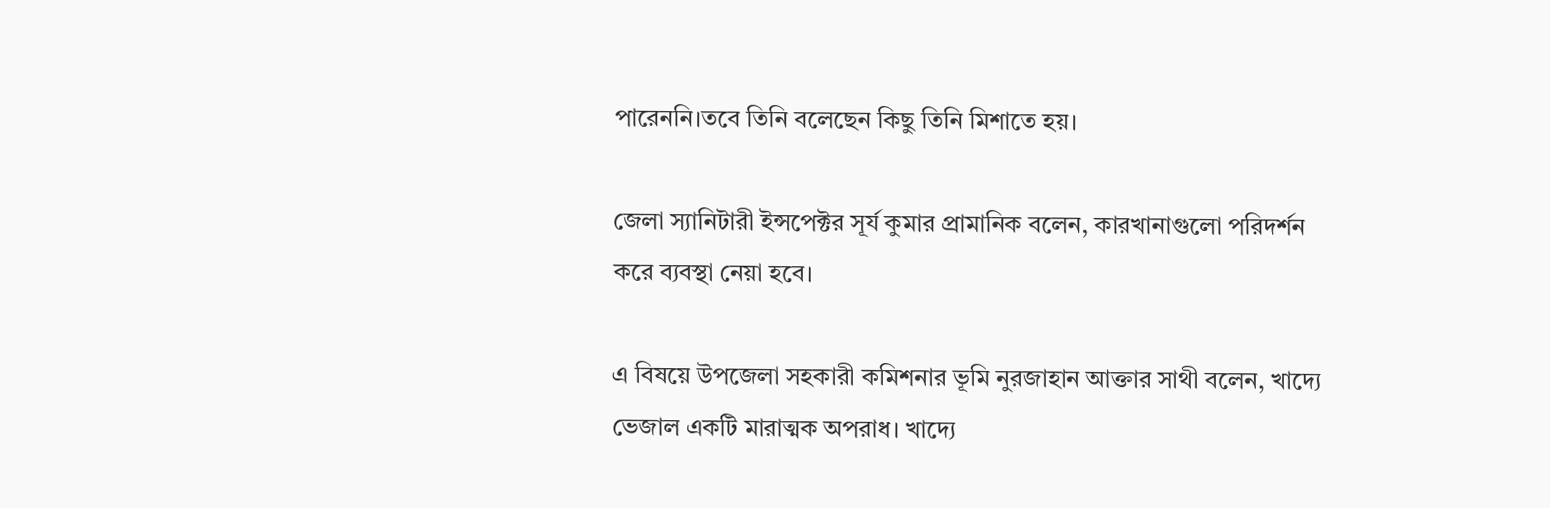পারেননি।তবে তিনি বলেছেন কিছু তিনি মিশাতে হয়।

জেলা স্যানিটারী ইন্সপেক্টর সূর্য কুমার প্রামানিক বলেন, কারখানাগুলো পরিদর্শন করে ব্যবস্থা নেয়া হবে।

এ বিষয়ে উপজেলা সহকারী কমিশনার ভূমি নুরজাহান আক্তার সাথী বলেন, খাদ্যে ভেজাল একটি মারাত্মক অপরাধ। খাদ্যে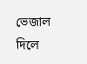ভেজাল দিলে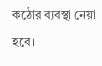কঠোর ব্যবস্থা নেয়া হবে।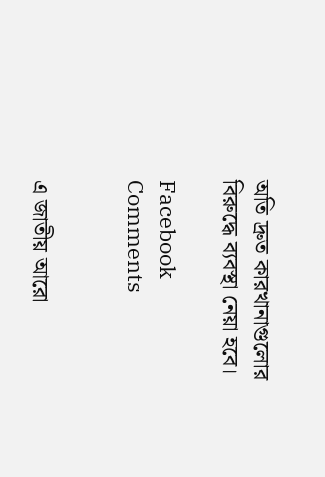অতি দ্রুত কারখানাগুলোর বিরুদ্ধে ব্যবস্থা নেয়া হবে।

Facebook Comments


এ জাতীয় আরো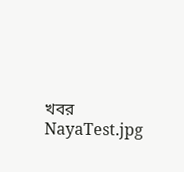খবর
NayaTest.jpg